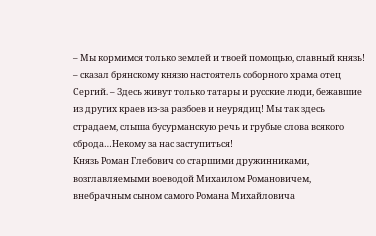– Мы кормимся только землей и твоей помощью, славный князь! – сказал брянскому князю настоятель соборного храма отец Сергий. – Здесь живут только татары и русские люди, бежавшие из других краев из-за разбоев и неурядиц! Мы так здесь страдаем, слыша бусурманскую речь и грубые слова всякого сброда…Некому за нас заступиться!
Князь Роман Глебович со старшими дружинниками, возглавляемыми воеводой Михаилом Романовичем, внебрачным сыном самого Романа Михайловича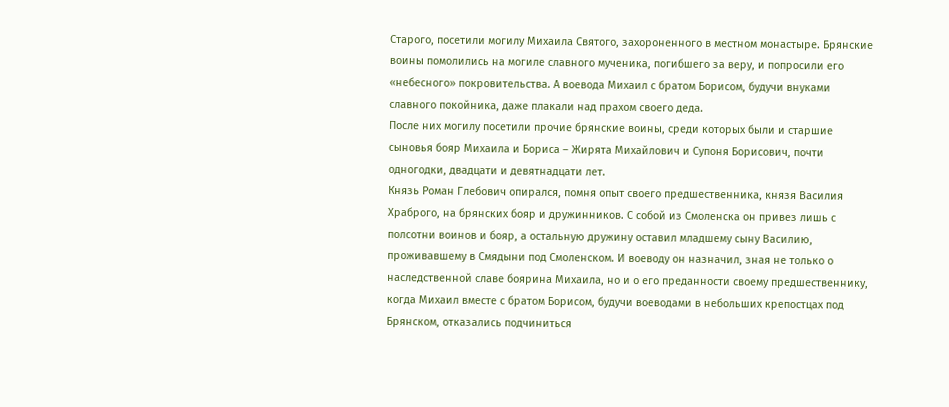Старого, посетили могилу Михаила Святого, захороненного в местном монастыре. Брянские воины помолились на могиле славного мученика, погибшего за веру, и попросили его «небесного» покровительства. А воевода Михаил с братом Борисом, будучи внуками славного покойника, даже плакали над прахом своего деда.
После них могилу посетили прочие брянские воины, среди которых были и старшие сыновья бояр Михаила и Бориса – Жирята Михайлович и Супоня Борисович, почти одногодки, двадцати и девятнадцати лет.
Князь Роман Глебович опирался, помня опыт своего предшественника, князя Василия Храброго, на брянских бояр и дружинников. С собой из Смоленска он привез лишь с полсотни воинов и бояр, а остальную дружину оставил младшему сыну Василию, проживавшему в Смядыни под Смоленском. И воеводу он назначил, зная не только о наследственной славе боярина Михаила, но и о его преданности своему предшественнику, когда Михаил вместе с братом Борисом, будучи воеводами в небольших крепостцах под Брянском, отказались подчиниться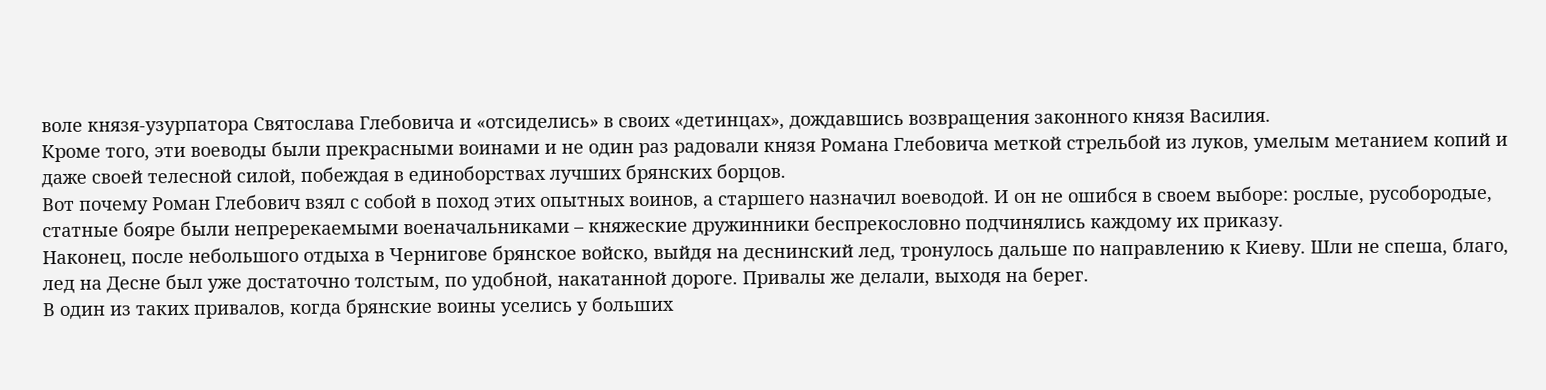воле князя-узурпатора Святослава Глебовича и «отсиделись» в своих «детинцах», дождавшись возвращения законного князя Василия.
Кроме того, эти воеводы были прекрасными воинами и не один раз радовали князя Романа Глебовича меткой стрельбой из луков, умелым метанием копий и даже своей телесной силой, побеждая в единоборствах лучших брянских борцов.
Вот почему Роман Глебович взял с собой в поход этих опытных воинов, а старшего назначил воеводой. И он не ошибся в своем выборе: рослые, русобородые, статные бояре были непререкаемыми военачальниками – княжеские дружинники беспрекословно подчинялись каждому их приказу.
Наконец, после небольшого отдыха в Чернигове брянское войско, выйдя на деснинский лед, тронулось дальше по направлению к Киеву. Шли не спеша, благо, лед на Десне был уже достаточно толстым, по удобной, накатанной дороге. Привалы же делали, выходя на берег.
В один из таких привалов, когда брянские воины уселись у больших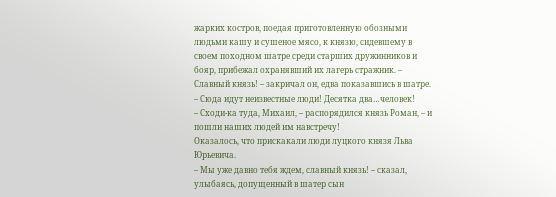жарких костров, поедая приготовленную обозными людьми кашу и сушеное мясо, к князю, сидевшему в своем походном шатре среди старших дружинников и бояр, прибежал охранявший их лагерь стражник. – Славный князь! – закричал он, едва показавшись в шатре. – Сюда идут неизвестные люди! Десятка два…человек!
– Сходи-ка туда, Михаил, – распорядился князь Роман, – и пошли наших людей им навстречу!
Оказалось, что прискакали люди луцкого князя Льва Юрьевича.
– Мы уже давно тебя ждем, славный князь! – сказал, улыбаясь, допущенный в шатер сын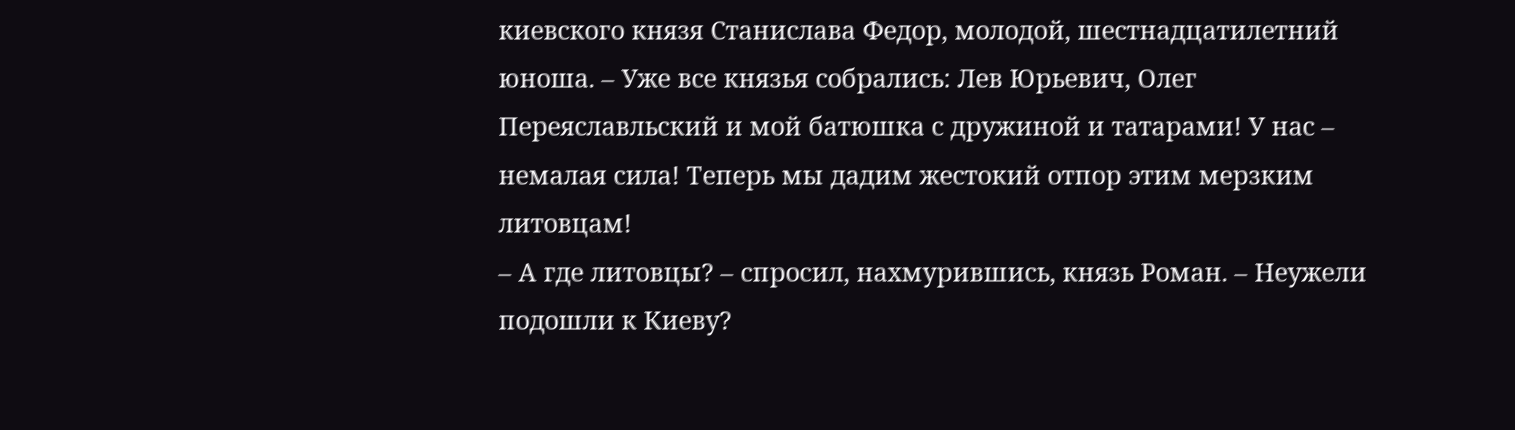киевского князя Станислава Федор, молодой, шестнадцатилетний юноша. – Уже все князья собрались: Лев Юрьевич, Олег Переяславльский и мой батюшка с дружиной и татарами! У нас – немалая сила! Теперь мы дадим жестокий отпор этим мерзким литовцам!
– А где литовцы? – спросил, нахмурившись, князь Роман. – Неужели подошли к Киеву?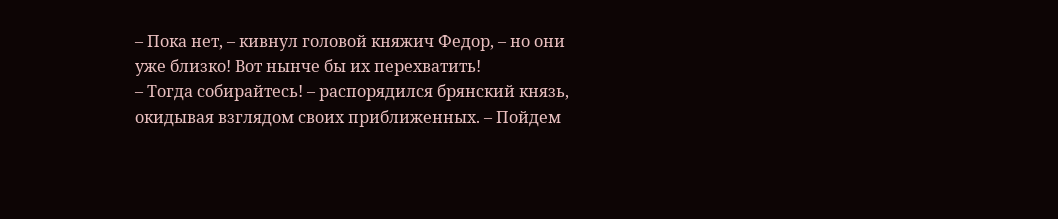– Пока нет, – кивнул головой княжич Федор, – но они уже близко! Вот нынче бы их перехватить!
– Тогда собирайтесь! – распорядился брянский князь, окидывая взглядом своих приближенных. – Пойдем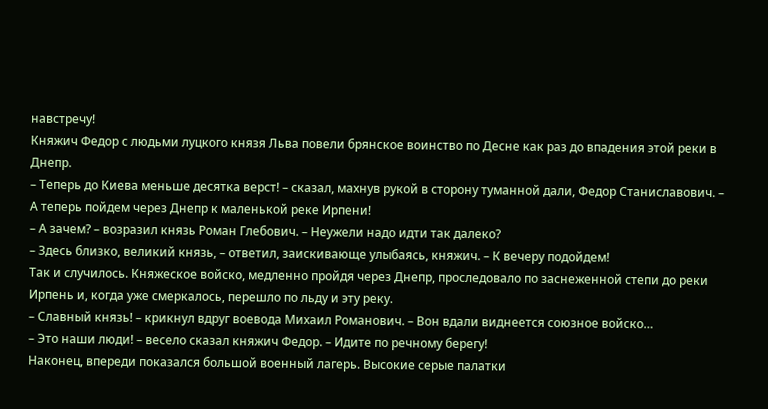навстречу!
Княжич Федор с людьми луцкого князя Льва повели брянское воинство по Десне как раз до впадения этой реки в Днепр.
– Теперь до Киева меньше десятка верст! – сказал, махнув рукой в сторону туманной дали, Федор Станиславович. – А теперь пойдем через Днепр к маленькой реке Ирпени!
– А зачем? – возразил князь Роман Глебович. – Неужели надо идти так далеко?
– Здесь близко, великий князь, – ответил, заискивающе улыбаясь, княжич. – К вечеру подойдем!
Так и случилось. Княжеское войско, медленно пройдя через Днепр, проследовало по заснеженной степи до реки Ирпень и, когда уже смеркалось, перешло по льду и эту реку.
– Славный князь! – крикнул вдруг воевода Михаил Романович. – Вон вдали виднеется союзное войско…
– Это наши люди! – весело сказал княжич Федор. – Идите по речному берегу!
Наконец, впереди показался большой военный лагерь. Высокие серые палатки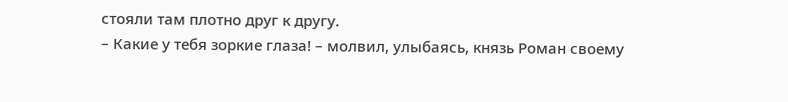стояли там плотно друг к другу.
– Какие у тебя зоркие глаза! – молвил, улыбаясь, князь Роман своему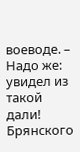воеводе. – Надо же: увидел из такой дали!
Брянского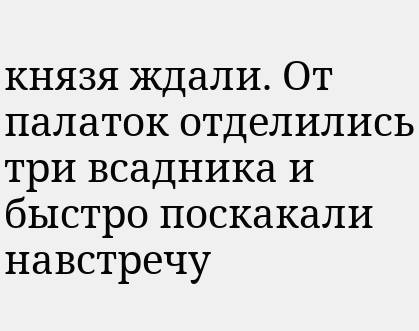князя ждали. От палаток отделились три всадника и быстро поскакали навстречу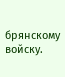брянскому войску.